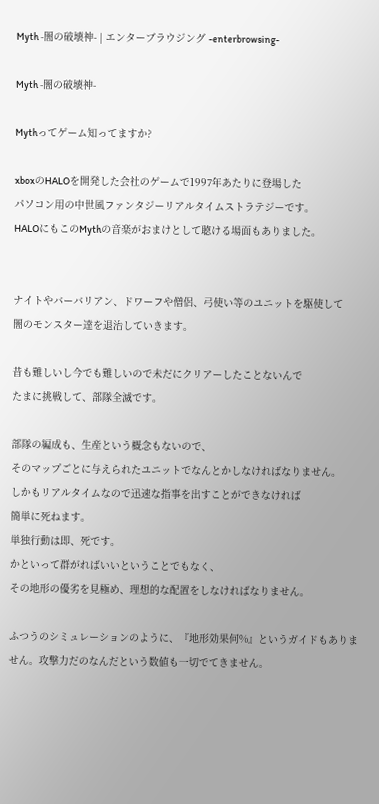Myth -闇の破壊神- | エンターブラウジング -enterbrowsing-

Myth -闇の破壊神-

Mythってゲーム知ってますか?

xboxのHALOを開発した会社のゲームで1997年あたりに登場した
パソコン用の中世風ファンタジーリアルタイムストラテジーです。
HALOにもこのMythの音楽がおまけとして聴ける場面もありました。


ナイトやバーバリアン、ドワーフや僧侶、弓使い等のユニットを駆使して
闇のモンスター達を退治していきます。

昔も難しいし今でも難しいので未だにクリアーしたことないんで
たまに挑戦して、部隊全滅です。

部隊の編成も、生産という概念もないので、
そのマップごとに与えられたユニットでなんとかしなければなりません。
しかもリアルタイムなので迅速な指事を出すことができなければ
簡単に死ねます。
単独行動は即、死です。
かといって群がればいいということでもなく、
その地形の優劣を見極め、理想的な配置をしなければなりません。

ふつうのシミュレーションのように、『地形効果何%』というガイドもありません。攻撃力だのなんだという数値も一切でてきません。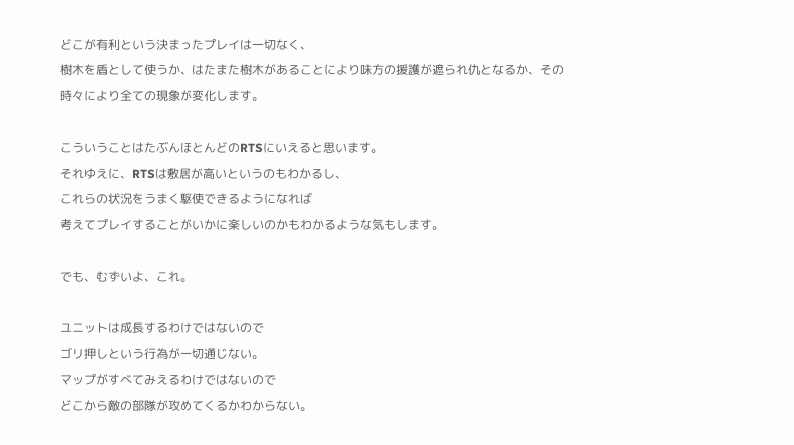どこが有利という決まったプレイは一切なく、
樹木を盾として使うか、はたまた樹木があることにより味方の援護が遮られ仇となるか、その時々により全ての現象が変化します。

こういうことはたぶんほとんどのRTSにいえると思います。
それゆえに、RTSは敷居が高いというのもわかるし、
これらの状況をうまく駆使できるようになれば
考えてプレイすることがいかに楽しいのかもわかるような気もします。

でも、むずいよ、これ。

ユニットは成長するわけではないので
ゴリ押しという行為が一切通じない。
マップがすべてみえるわけではないので
どこから敵の部隊が攻めてくるかわからない。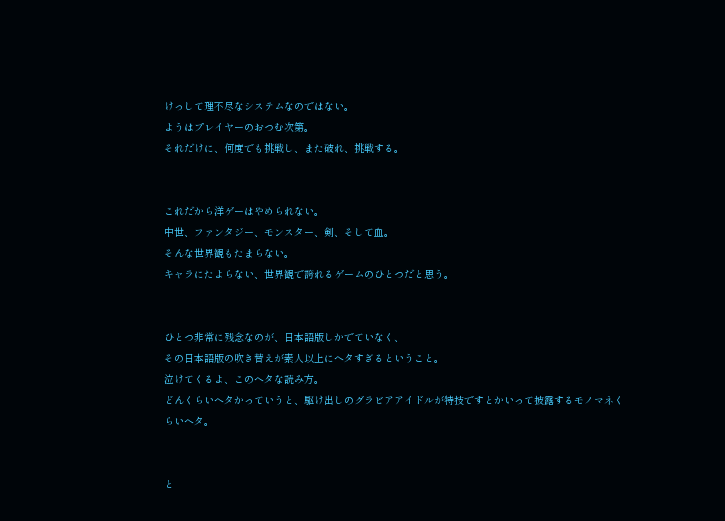けっして理不尽なシステムなのではない。
ようはプレイヤーのおつむ次第。
それだけに、何度でも挑戦し、また破れ、挑戦する。


これだから洋ゲーはやめられない。
中世、ファンタジー、モンスター、剣、そして血。
そんな世界観もたまらない。
キャラにたよらない、世界観で誇れるゲームのひとつだと思う。


ひとつ非常に残念なのが、日本語版しかでていなく、
その日本語版の吹き替えが素人以上にヘタすぎるということ。
泣けてくるよ、このヘタな読み方。
どんくらいヘタかっていうと、駆け出しのグラビアアイドルが特技ですとかいって披露するモノマネくらいヘタ。


と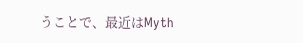うことで、最近はMyth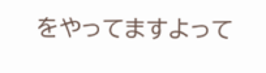をやってますよって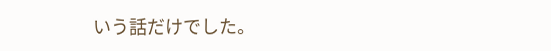いう話だけでした。